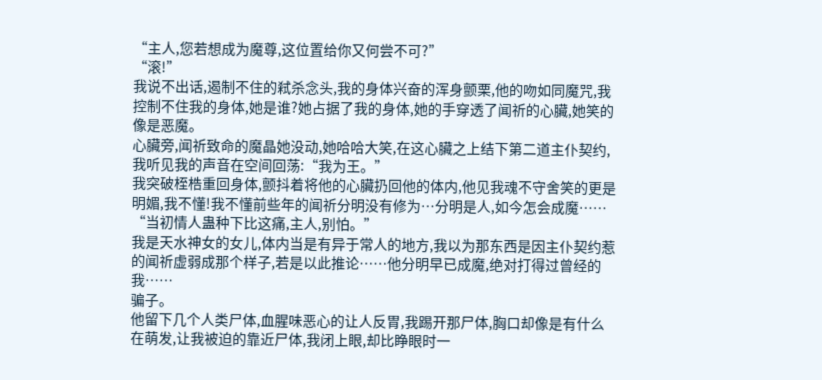“主人,您若想成为魔尊,这位置给你又何尝不可?”
“滚!”
我说不出话,遏制不住的弒杀念头,我的身体兴奋的浑身颤栗,他的吻如同魔咒,我控制不住我的身体,她是谁?她占据了我的身体,她的手穿透了闻祈的心臟,她笑的像是恶魔。
心臟旁,闻祈致命的魔晶她没动,她哈哈大笑,在这心臟之上结下第二道主仆契约,我听见我的声音在空间回荡:“我为王。”
我突破桎梏重回身体,颤抖着将他的心臟扔回他的体内,他见我魂不守舍笑的更是明媚,我不懂!我不懂前些年的闻祈分明没有修为…分明是人,如今怎会成魔……
“当初情人蛊种下比这痛,主人,别怕。”
我是天水神女的女儿,体内当是有异于常人的地方,我以为那东西是因主仆契约惹的闻祈虚弱成那个样子,若是以此推论……他分明早已成魔,绝对打得过曾经的我……
骗子。
他留下几个人类尸体,血腥味恶心的让人反胃,我踢开那尸体,胸口却像是有什么在萌发,让我被迫的靠近尸体,我闭上眼,却比睁眼时一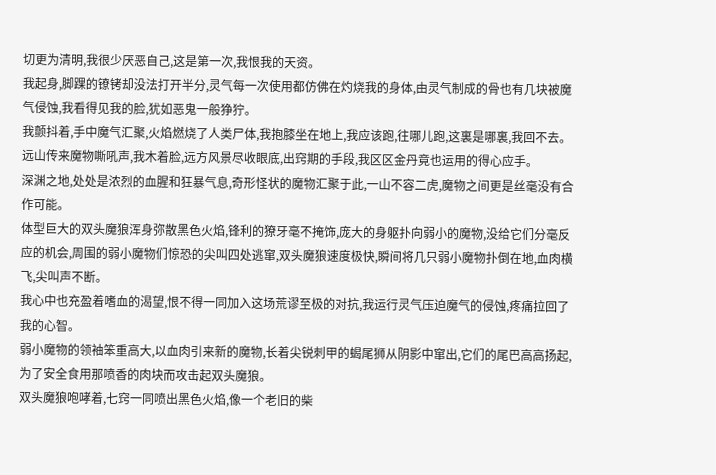切更为清明,我很少厌恶自己,这是第一次,我恨我的天资。
我起身,脚踝的镣铐却没法打开半分,灵气每一次使用都仿佛在灼烧我的身体,由灵气制成的骨也有几块被魔气侵蚀,我看得见我的脸,犹如恶鬼一般狰狞。
我颤抖着,手中魔气汇聚,火焰燃烧了人类尸体,我抱膝坐在地上,我应该跑,往哪儿跑,这裏是哪裏,我回不去。
远山传来魔物嘶吼声,我木着脸,远方风景尽收眼底,出窍期的手段,我区区金丹竟也运用的得心应手。
深渊之地,处处是浓烈的血腥和狂暴气息,奇形怪状的魔物汇聚于此,一山不容二虎,魔物之间更是丝毫没有合作可能。
体型巨大的双头魔狼浑身弥散黑色火焰,锋利的獠牙毫不掩饰,庞大的身躯扑向弱小的魔物,没给它们分毫反应的机会,周围的弱小魔物们惊恐的尖叫四处逃窜,双头魔狼速度极快,瞬间将几只弱小魔物扑倒在地,血肉横飞,尖叫声不断。
我心中也充盈着嗜血的渴望,恨不得一同加入这场荒谬至极的对抗,我运行灵气压迫魔气的侵蚀,疼痛拉回了我的心智。
弱小魔物的领袖笨重高大,以血肉引来新的魔物,长着尖锐刺甲的蝎尾狮从阴影中窜出,它们的尾巴高高扬起,为了安全食用那喷香的肉块而攻击起双头魔狼。
双头魔狼咆哮着,七窍一同喷出黑色火焰,像一个老旧的柴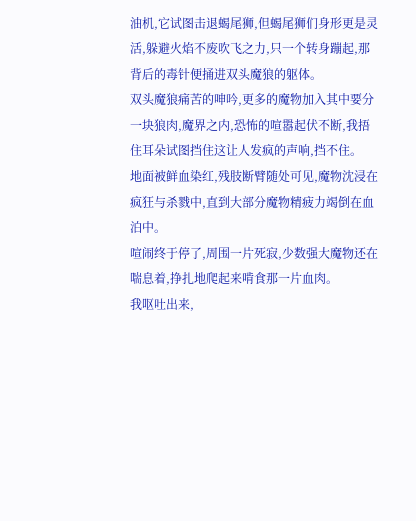油机,它试图击退蝎尾狮,但蝎尾狮们身形更是灵活,躲避火焰不废吹飞之力,只一个转身蹦起,那背后的毒针便捅进双头魔狼的躯体。
双头魔狼痛苦的呻吟,更多的魔物加入其中要分一块狼肉,魔界之内,恐怖的喧嚣起伏不断,我捂住耳朵试图挡住这让人发疯的声响,挡不住。
地面被鲜血染红,残肢断臂随处可见,魔物沈浸在疯狂与杀戮中,直到大部分魔物精疲力竭倒在血泊中。
喧闹终于停了,周围一片死寂,少数强大魔物还在喘息着,挣扎地爬起来啃食那一片血肉。
我呕吐出来,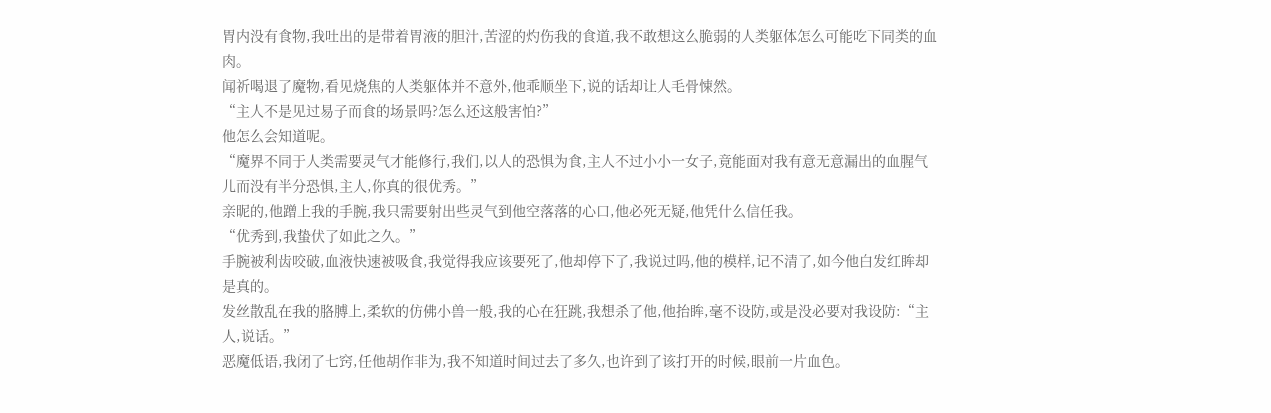胃内没有食物,我吐出的是带着胃液的胆汁,苦涩的灼伤我的食道,我不敢想这么脆弱的人类躯体怎么可能吃下同类的血肉。
闻祈喝退了魔物,看见烧焦的人类躯体并不意外,他乖顺坐下,说的话却让人毛骨悚然。
“主人不是见过易子而食的场景吗?怎么还这般害怕?”
他怎么会知道呢。
“魔界不同于人类需要灵气才能修行,我们,以人的恐惧为食,主人不过小小一女子,竟能面对我有意无意漏出的血腥气儿而没有半分恐惧,主人,你真的很优秀。”
亲昵的,他蹭上我的手腕,我只需要射出些灵气到他空落落的心口,他必死无疑,他凭什么信任我。
“优秀到,我蛰伏了如此之久。”
手腕被利齿咬破,血液快速被吸食,我觉得我应该要死了,他却停下了,我说过吗,他的模样,记不清了,如今他白发红眸却是真的。
发丝散乱在我的胳膊上,柔软的仿佛小兽一般,我的心在狂跳,我想杀了他,他抬眸,毫不设防,或是没必要对我设防:“主人,说话。”
恶魔低语,我闭了七窍,任他胡作非为,我不知道时间过去了多久,也许到了该打开的时候,眼前一片血色。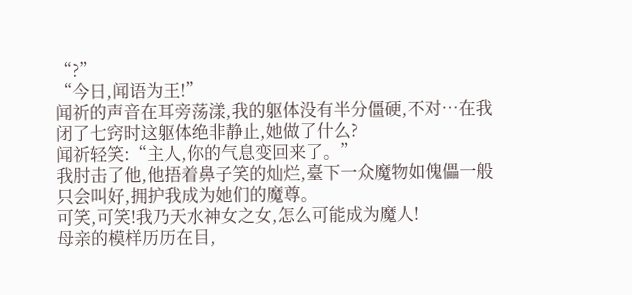“?”
“今日,闻语为王!”
闻祈的声音在耳旁荡漾,我的躯体没有半分僵硬,不对…在我闭了七窍时这躯体绝非静止,她做了什么?
闻祈轻笑:“主人,你的气息变回来了。”
我肘击了他,他捂着鼻子笑的灿烂,臺下一众魔物如傀儡一般只会叫好,拥护我成为她们的魔尊。
可笑,可笑!我乃天水神女之女,怎么可能成为魔人!
母亲的模样历历在目,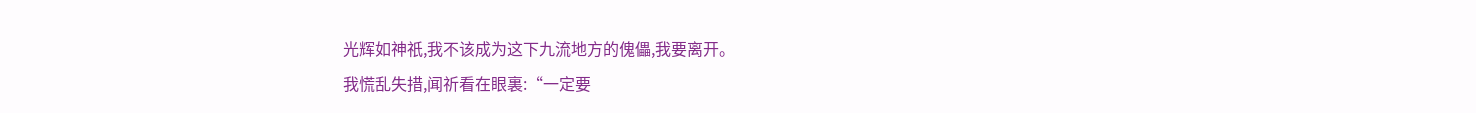光辉如神祇,我不该成为这下九流地方的傀儡,我要离开。
我慌乱失措,闻祈看在眼裏:“一定要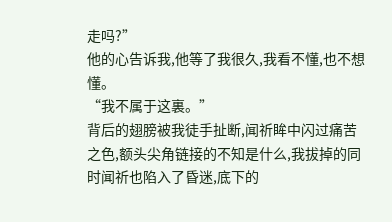走吗?”
他的心告诉我,他等了我很久,我看不懂,也不想懂。
“我不属于这裏。”
背后的翅膀被我徒手扯断,闻祈眸中闪过痛苦之色,额头尖角链接的不知是什么,我拔掉的同时闻祈也陷入了昏迷,底下的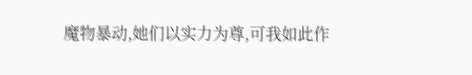魔物暴动,她们以实力为尊,可我如此作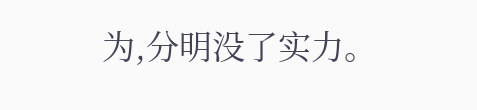为,分明没了实力。